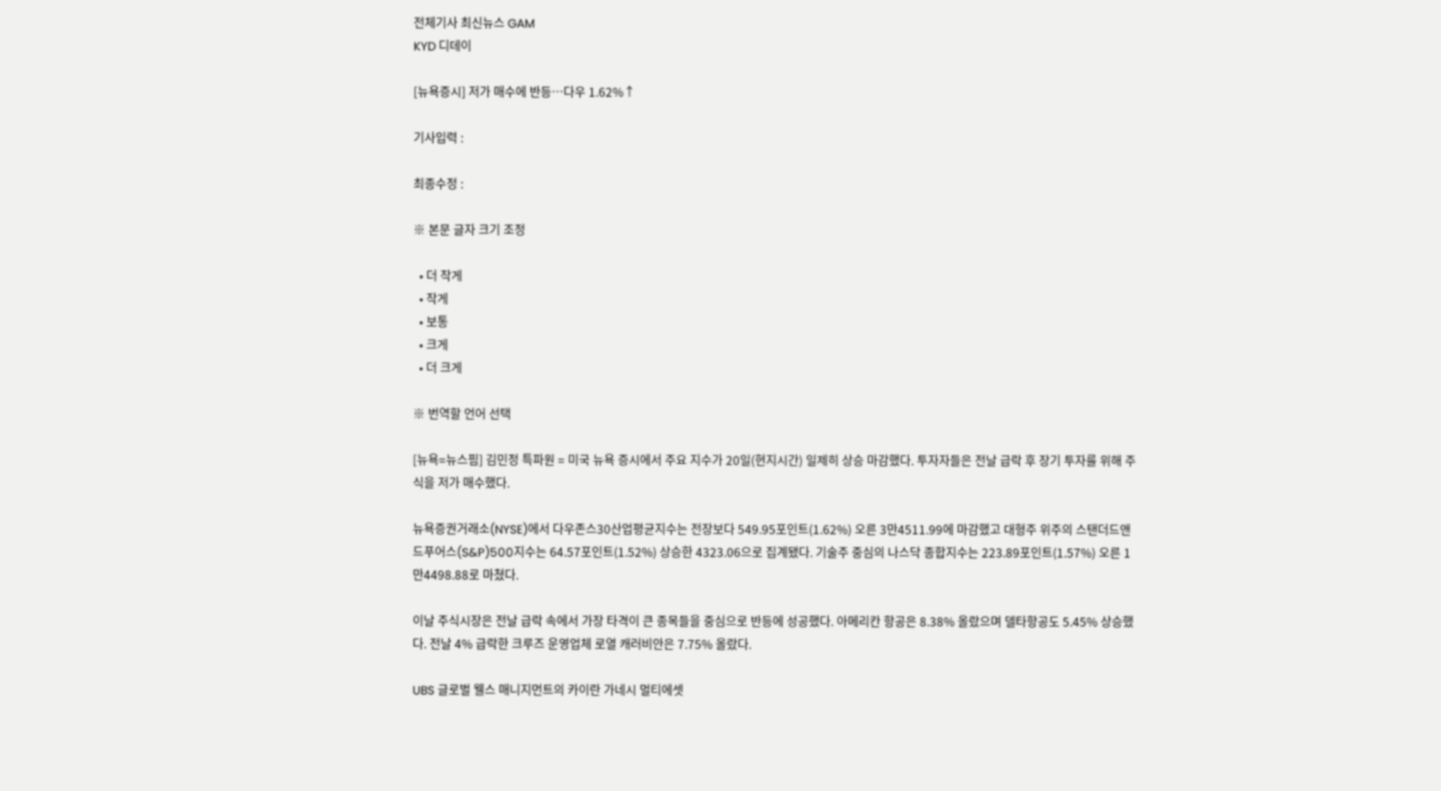전체기사 최신뉴스 GAM
KYD 디데이

[뉴욕증시] 저가 매수에 반등…다우 1.62%↑

기사입력 :

최종수정 :

※ 본문 글자 크기 조정

  • 더 작게
  • 작게
  • 보통
  • 크게
  • 더 크게

※ 번역할 언어 선택

[뉴욕=뉴스핌] 김민정 특파원 = 미국 뉴욕 증시에서 주요 지수가 20일(현지시간) 일제히 상승 마감했다. 투자자들은 전날 급락 후 장기 투자를 위해 주식을 저가 매수했다.

뉴욕증권거래소(NYSE)에서 다우존스30산업평균지수는 전장보다 549.95포인트(1.62%) 오른 3만4511.99에 마감했고 대형주 위주의 스탠더드앤드푸어스(S&P)500지수는 64.57포인트(1.52%) 상승한 4323.06으로 집계됐다. 기술주 중심의 나스닥 종합지수는 223.89포인트(1.57%) 오른 1만4498.88로 마쳤다.

이날 주식시장은 전날 급락 속에서 가장 타격이 큰 종목들을 중심으로 반등에 성공했다. 아메리칸 항공은 8.38% 올랐으며 델타항공도 5.45% 상승했다. 전날 4% 급락한 크루즈 운영업체 로열 캐러비안은 7.75% 올랐다.

UBS 글로벌 웰스 매니지먼트의 카이란 가네시 멀티에셋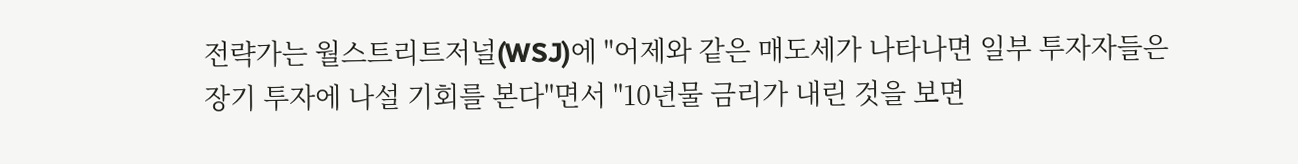전략가는 월스트리트저널(WSJ)에 "어제와 같은 매도세가 나타나면 일부 투자자들은 장기 투자에 나설 기회를 본다"면서 "10년물 금리가 내린 것을 보면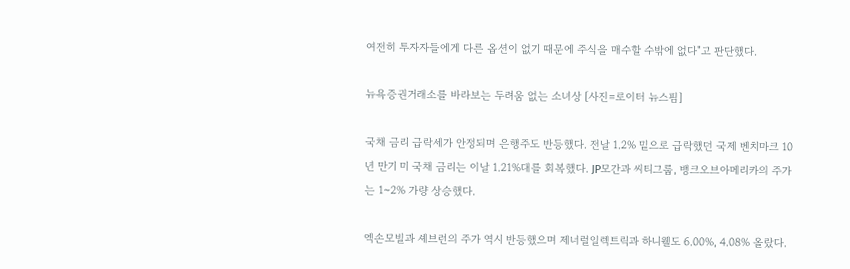여전히 투자자들에게 다른 옵션이 없기 때문에 주식을 매수할 수밖에 없다"고 판단했다.

뉴욕증권거래소를 바라보는 두려움 없는 소녀상 [사진=로이터 뉴스핌]

국채 금리 급락세가 안정되며 은행주도 반등했다. 전날 1.2% 밑으로 급락했던 국제 벤치마크 10년 만기 미 국채 금리는 이날 1.21%대를 회복했다. JP모간과 씨티그룹, 뱅크오브아메리카의 주가는 1~2% 가량 상승했다.

엑손모빌과 셰브런의 주가 역시 반등했으며 제너럴일렉트릭과 하니웰도 6.00%, 4.08% 올랐다.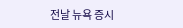전날 뉴욕 증시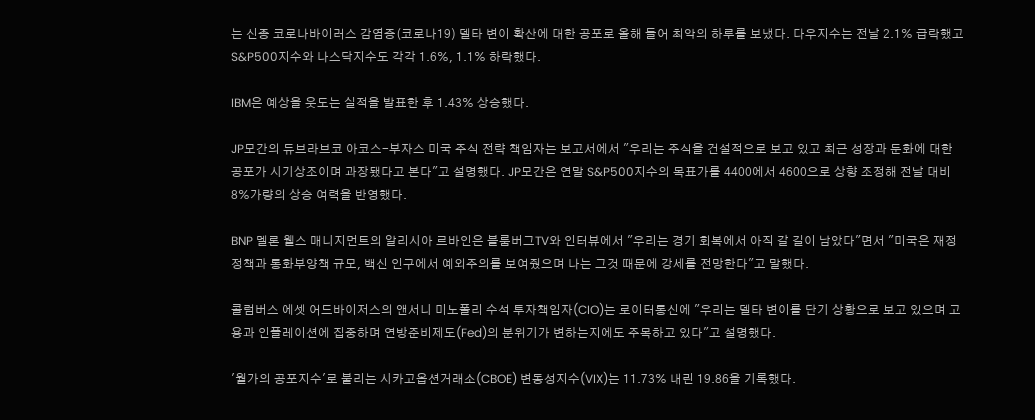는 신종 코로나바이러스 감염증(코로나19) 델타 변이 확산에 대한 공포로 올해 들어 최악의 하루를 보냈다. 다우지수는 전날 2.1% 급락했고 S&P500지수와 나스닥지수도 각각 1.6%, 1.1% 하락했다.

IBM은 예상을 웃도는 실적을 발표한 후 1.43% 상승했다.

JP모간의 듀브라브코 아코스-부자스 미국 주식 전략 책임자는 보고서에서 "우리는 주식을 건설적으로 보고 있고 최근 성장과 둔화에 대한 공포가 시기상조이며 과장됐다고 본다"고 설명했다. JP모간은 연말 S&P500지수의 목표가를 4400에서 4600으로 상향 조정해 전날 대비 8%가량의 상승 여력을 반영했다.

BNP 멜론 웰스 매니지먼트의 알리시아 르바인은 블룸버그TV와 인터뷰에서 "우리는 경기 회복에서 아직 갈 길이 남았다"면서 "미국은 재정정책과 통화부양책 규모, 백신 인구에서 예외주의를 보여줬으며 나는 그것 때문에 강세를 전망한다"고 말했다.

콜럼버스 에셋 어드바이저스의 앤서니 미노폴리 수석 투자책임자(CIO)는 로이터통신에 "우리는 델타 변이를 단기 상황으로 보고 있으며 고용과 인플레이션에 집중하며 연방준비제도(Fed)의 분위기가 변하는지에도 주목하고 있다"고 설명했다.

'월가의 공포지수'로 불리는 시카고옵션거래소(CBOE) 변동성지수(VIX)는 11.73% 내린 19.86을 기록했다.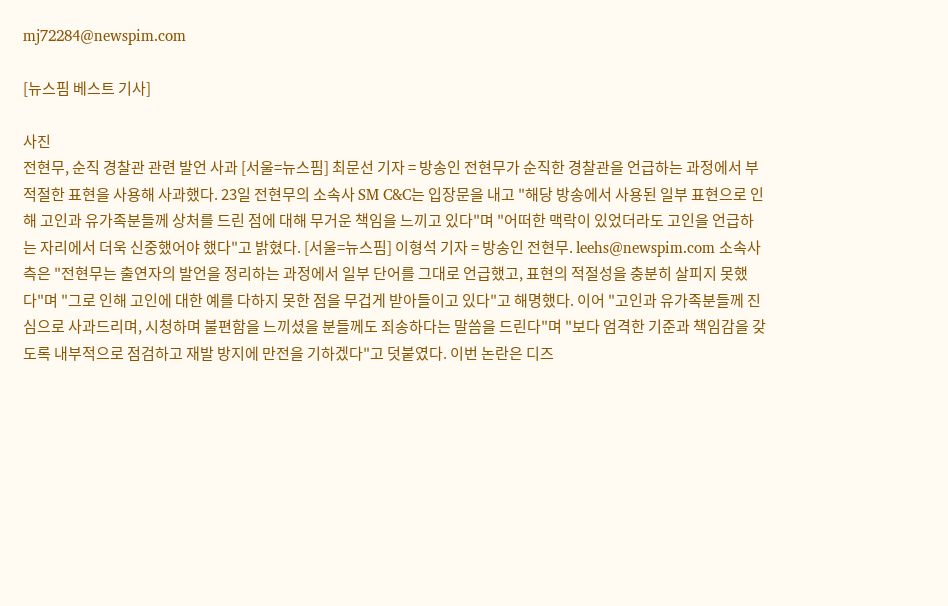mj72284@newspim.com

[뉴스핌 베스트 기사]

사진
전현무, 순직 경찰관 관련 발언 사과 [서울=뉴스핌] 최문선 기자 = 방송인 전현무가 순직한 경찰관을 언급하는 과정에서 부적절한 표현을 사용해 사과했다. 23일 전현무의 소속사 SM C&C는 입장문을 내고 "해당 방송에서 사용된 일부 표현으로 인해 고인과 유가족분들께 상처를 드린 점에 대해 무거운 책임을 느끼고 있다"며 "어떠한 맥락이 있었더라도 고인을 언급하는 자리에서 더욱 신중했어야 했다"고 밝혔다. [서울=뉴스핌] 이형석 기자 = 방송인 전현무. leehs@newspim.com 소속사 측은 "전현무는 출연자의 발언을 정리하는 과정에서 일부 단어를 그대로 언급했고, 표현의 적절성을 충분히 살피지 못했다"며 "그로 인해 고인에 대한 예를 다하지 못한 점을 무겁게 받아들이고 있다"고 해명했다. 이어 "고인과 유가족분들께 진심으로 사과드리며, 시청하며 불편함을 느끼셨을 분들께도 죄송하다는 말씀을 드린다"며 "보다 엄격한 기준과 책임감을 갖도록 내부적으로 점검하고 재발 방지에 만전을 기하겠다"고 덧붙였다. 이번 논란은 디즈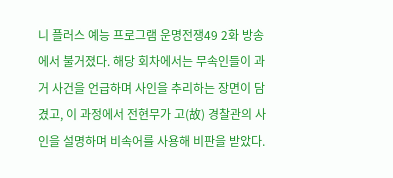니 플러스 예능 프로그램 운명전쟁49 2화 방송에서 불거졌다. 해당 회차에서는 무속인들이 과거 사건을 언급하며 사인을 추리하는 장면이 담겼고, 이 과정에서 전현무가 고(故) 경찰관의 사인을 설명하며 비속어를 사용해 비판을 받았다.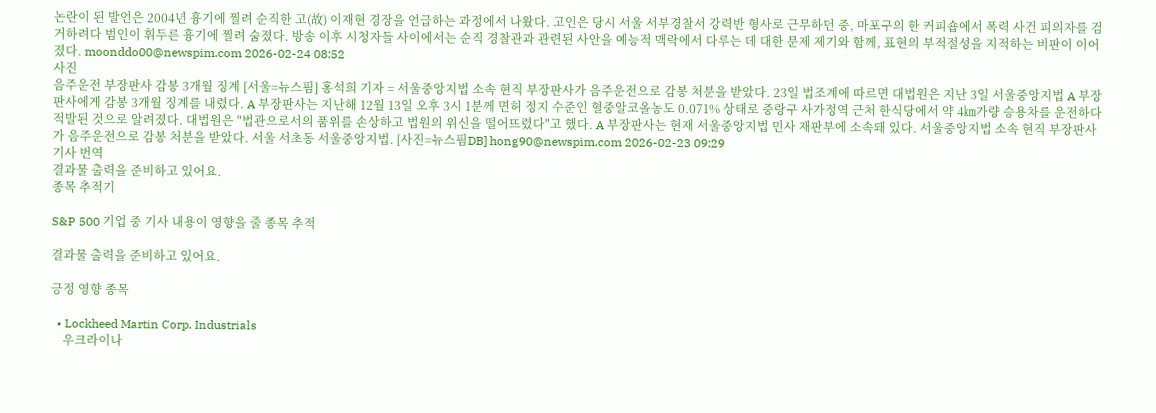논란이 된 발언은 2004년 흉기에 찔려 순직한 고(故) 이재현 경장을 언급하는 과정에서 나왔다. 고인은 당시 서울 서부경찰서 강력반 형사로 근무하던 중, 마포구의 한 커피숍에서 폭력 사건 피의자를 검거하려다 범인이 휘두른 흉기에 찔려 숨졌다. 방송 이후 시청자들 사이에서는 순직 경찰관과 관련된 사안을 예능적 맥락에서 다루는 데 대한 문제 제기와 함께, 표현의 부적절성을 지적하는 비판이 이어졌다. moonddo00@newspim.com 2026-02-24 08:52
사진
음주운전 부장판사 감봉 3개월 징계 [서울=뉴스핌] 홍석희 기자 = 서울중앙지법 소속 현직 부장판사가 음주운전으로 감봉 처분을 받았다. 23일 법조계에 따르면 대법원은 지난 3일 서울중앙지법 A 부장판사에게 감봉 3개월 징계를 내렸다. A 부장판사는 지난해 12월 13일 오후 3시 1분께 면허 정지 수준인 혈중알코올농도 0.071% 상태로 중랑구 사가정역 근처 한식당에서 약 4㎞가량 승용차를 운전하다 적발된 것으로 알려졌다. 대법원은 "법관으로서의 품위를 손상하고 법원의 위신을 떨어뜨렸다"고 했다. A 부장판사는 현재 서울중앙지법 민사 재판부에 소속돼 있다. 서울중앙지법 소속 현직 부장판사가 음주운전으로 감봉 처분을 받았다. 서울 서초동 서울중앙지법. [사진=뉴스핌DB] hong90@newspim.com 2026-02-23 09:29
기사 번역
결과물 출력을 준비하고 있어요.
종목 추적기

S&P 500 기업 중 기사 내용이 영향을 줄 종목 추적

결과물 출력을 준비하고 있어요.

긍정 영향 종목

  • Lockheed Martin Corp. Industrials
    우크라이나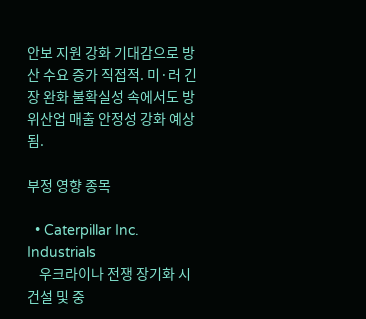안보 지원 강화 기대감으로 방산 수요 증가 직접적. 미·러 긴장 완화 불확실성 속에서도 방위산업 매출 안정성 강화 예상됨.

부정 영향 종목

  • Caterpillar Inc. Industrials
    우크라이나 전쟁 장기화 시 건설 및 중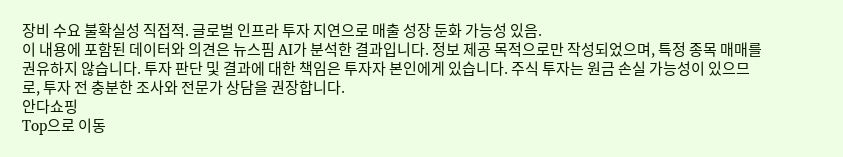장비 수요 불확실성 직접적. 글로벌 인프라 투자 지연으로 매출 성장 둔화 가능성 있음.
이 내용에 포함된 데이터와 의견은 뉴스핌 AI가 분석한 결과입니다. 정보 제공 목적으로만 작성되었으며, 특정 종목 매매를 권유하지 않습니다. 투자 판단 및 결과에 대한 책임은 투자자 본인에게 있습니다. 주식 투자는 원금 손실 가능성이 있으므로, 투자 전 충분한 조사와 전문가 상담을 권장합니다.
안다쇼핑
Top으로 이동